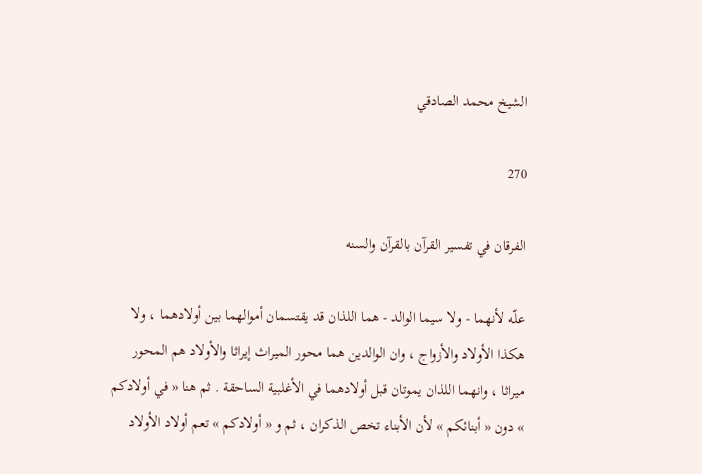الشيخ محمد الصادقي

270

الفرقان في تفسير القرآن بالقرآن والسنه

علّه لأنهما - ولا سيما الوالد - هما اللذان قد يقتسمان أموالهما بين أولادهما ، ولا هكذا الأولاد والأزواج ، وان الوالدين هما محور الميراث إيراثا والأولاد هم المحور ميراثا ، وانهما اللذان يموتان قبل أولادهما في الأغلبية الساحقة . ثم هنا « في أولادكم » دون « أبنائكم » لأن الأبناء تخص الذكران ، ثم و « أولادكم » تعم أولاد الأولاد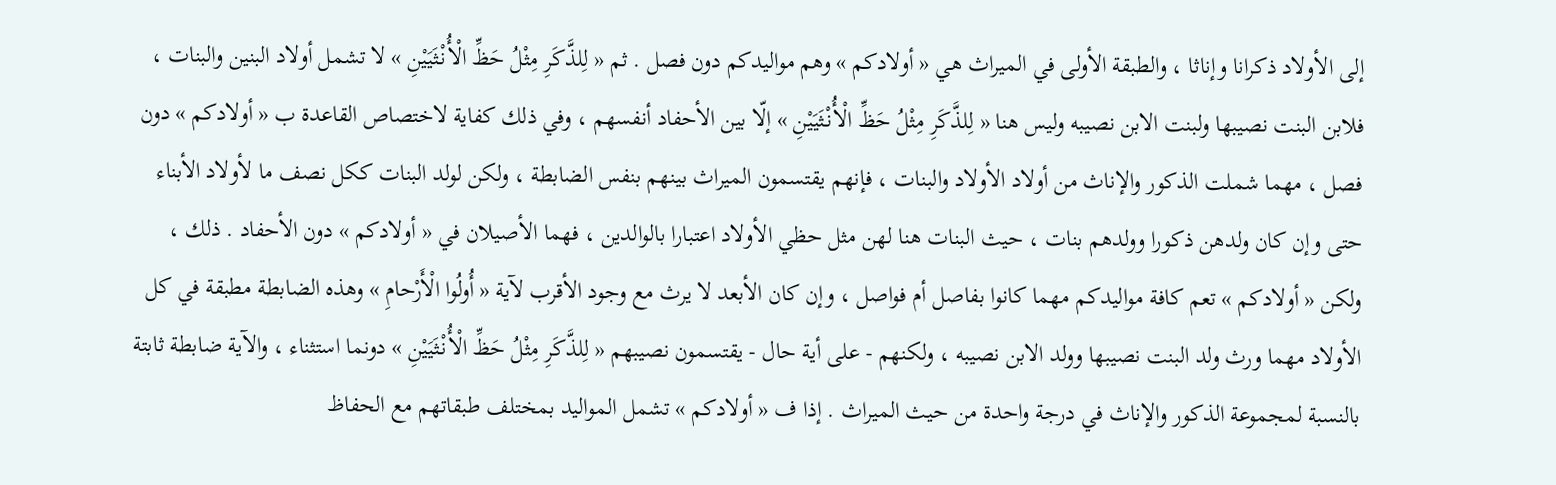إلى الأولاد ذكرانا وإناثا ، والطبقة الأولى في الميراث هي « أولادكم » وهم مواليدكم دون فصل . ثم « لِلذَّكَرِ مِثْلُ حَظِّ الْأُنْثَيَيْنِ » لا تشمل أولاد البنين والبنات ، فلابن البنت نصيبها ولبنت الابن نصيبه وليس هنا « لِلذَّكَرِ مِثْلُ حَظِّ الْأُنْثَيَيْنِ » إلّا بين الأحفاد أنفسهم ، وفي ذلك كفاية لاختصاص القاعدة ب « أولادكم » دون فصل ، مهما شملت الذكور والإناث من أولاد الأولاد والبنات ، فإنهم يقتسمون الميراث بينهم بنفس الضابطة ، ولكن لولد البنات ككل نصف ما لأولاد الأبناء حتى وإن كان ولدهن ذكورا وولدهم بنات ، حيث البنات هنا لهن مثل حظي الأولاد اعتبارا بالوالدين ، فهما الأصيلان في « أولادكم » دون الأحفاد . ذلك ، ولكن « أولادكم » تعم كافة مواليدكم مهما كانوا بفاصل أم فواصل ، وإن كان الأبعد لا يرث مع وجود الأقرب لآية « أُولُوا الْأَرْحامِ » وهذه الضابطة مطبقة في كل الأولاد مهما ورث ولد البنت نصيبها وولد الابن نصيبه ، ولكنهم - على أية حال - يقتسمون نصيبهم « لِلذَّكَرِ مِثْلُ حَظِّ الْأُنْثَيَيْنِ » دونما استثناء ، والآية ضابطة ثابتة بالنسبة لمجموعة الذكور والإناث في درجة واحدة من حيث الميراث . إذا ف « أولادكم » تشمل المواليد بمختلف طبقاتهم مع الحفاظ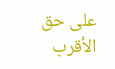على حق الأقرب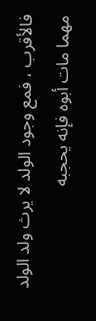فالأقرب ، فمع وجود الولد لا يرث ولد الولد مهما مات أبوه فإنه يحجبه